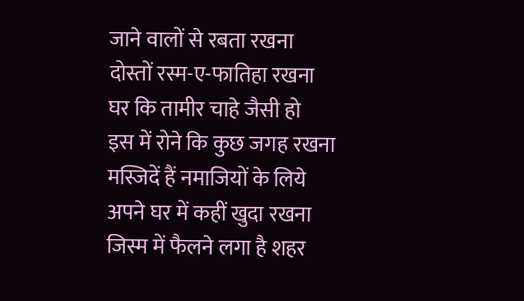जाने वालों से रबता रखना
दोस्तों रस्म-ए-फातिहा रखना
घर कि तामीर चाहे जैसी हो
इस में रोने कि कुछ जगह रखना
मस्जिदें हैं नमाजियों के लिये
अपने घर में कहीं खुदा रखना
जिस्म में फैलने लगा है शहर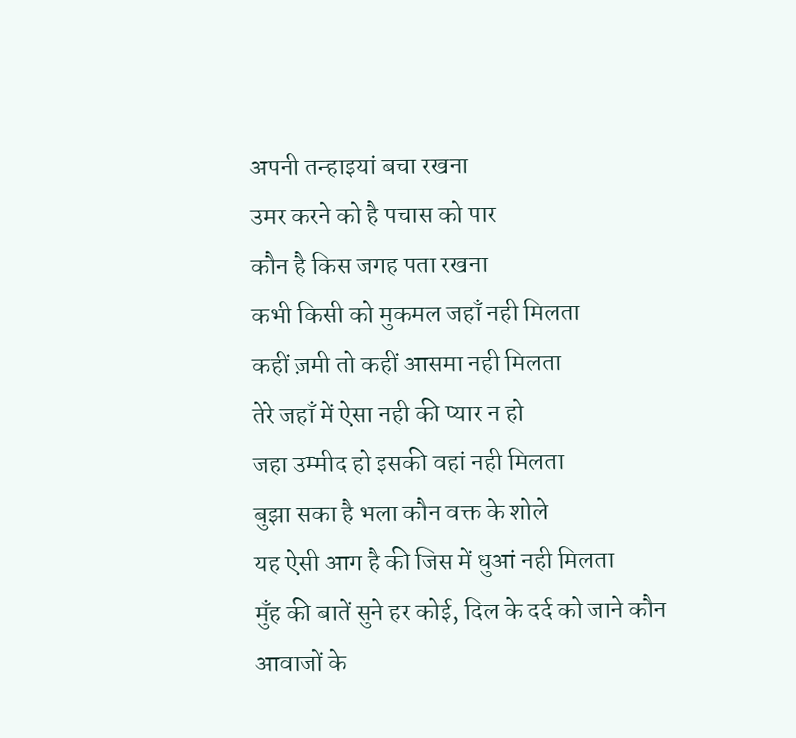अपनी तन्हाइयां बचा रखना
उमर करने को है पचास को पार
कौन है किस जगह पता रखना
कभी किसी को मुकमल जहाँ नही मिलता
कहीं ज़मी तो कहीं आसमा नही मिलता
तेरे जहाँ में ऐसा नही की प्यार न हो
जहा उम्मीद हो इसकी वहां नही मिलता
बुझा सका है भला कौन वक्त के शोले
यह ऐसी आग है की जिस में धुआं नही मिलता
मुँह की बातें सुने हर कोई, दिल के दर्द को जाने कौन
आवाजों के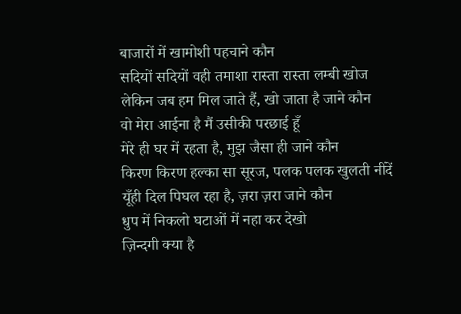बाजारों में खामोशी पहचाने कौन
सदियों सदियों वही तमाशा रास्ता रास्ता लम्बी खोज
लेकिन जब हम मिल जाते हैं, खो जाता है जाने कौन
वो मेरा आईना है मैं उसीकी परछाई हूँ
मेरे ही घर में रहता है, मुझ जैसा ही जाने कौन
किरण किरण हल्का सा सूरज, पलक पलक खुलती नींदें
यूँही दिल पिघल रहा है, ज़रा ज़रा जाने कौन
धुप में निकलो घटाओं में नहा कर देखो
ज़िन्दगी क्या है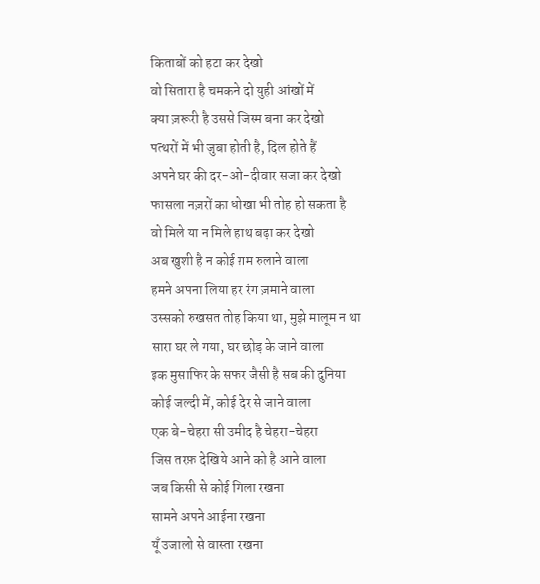किताबों को हटा कर देखो
वो सितारा है चमकने दो युही आंखों में
क्या ज़रूरी है उससे जिस्म बना कर देखो
पत्थरों में भी जुबा होती है, दिल होते हैं
अपने घर की दर-ओ-दीवार सजा कर देखो
फासला नज़रों का धोखा भी तोह हो सकता है
वो मिले या न मिले हाथ बढ़ा कर देखो
अब खुशी है न कोई ग़म रुलाने वाला
हमने अपना लिया हर रंग ज़माने वाला
उस्सको रुखसत तोह किया था, मुझे मालूम न था
सारा घर ले गया, घर छोड़ के जाने वाला
इक मुसाफिर के सफर जैसी है सब की दुनिया
कोई जल्दी में, कोई देर से जाने वाला
एक बे-चेहरा सी उमीद है चेहरा-चेहरा
जिस तरफ़ देखिये आने को है आने वाला
जब किसी से कोई गिला रखना
सामने अपने आईना रखना
यूँ उजालो से वास्ता रखना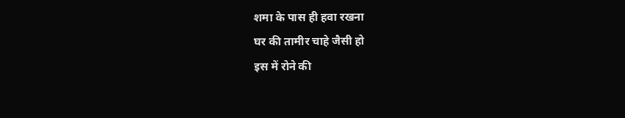शमा के पास ही हवा रखना
घर की तामीर चाहे जैसी हो
इस में रोने की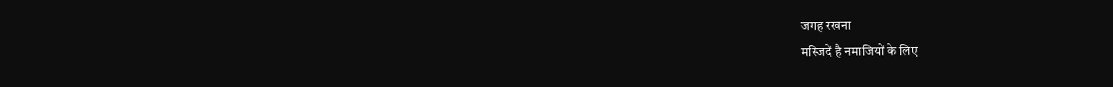जगह रखना
मस्जिदें है नमाजियों के लिए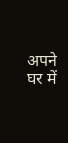अपने घर में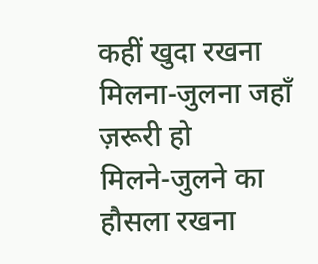कहीं खुदा रखना
मिलना-जुलना जहाँ ज़रूरी हो
मिलने-जुलने का हौसला रखना